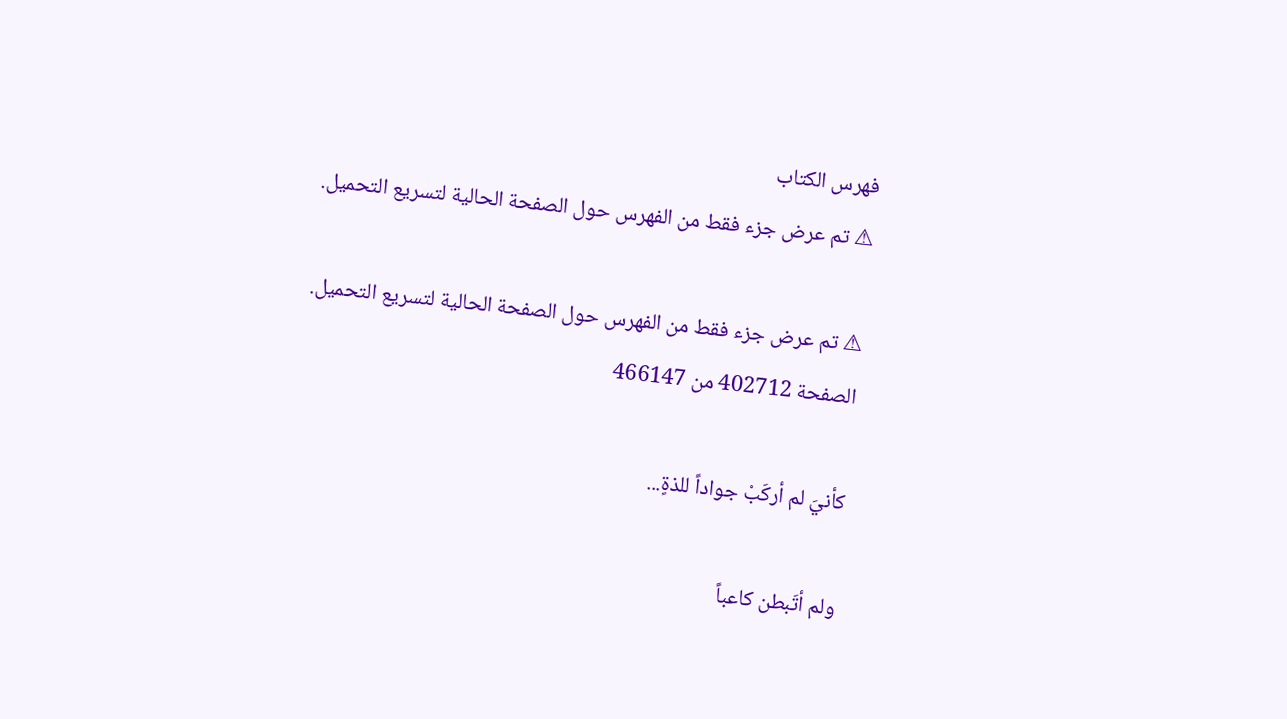فهرس الكتاب
⚠ تم عرض جزء فقط من الفهرس حول الصفحة الحالية لتسريع التحميل.

⚠ تم عرض جزء فقط من الفهرس حول الصفحة الحالية لتسريع التحميل.
الصفحة 402712 من 466147

كأنيَ لم أركَبْ جواداً للذةٍ...

ولم أتَبطن كاعباً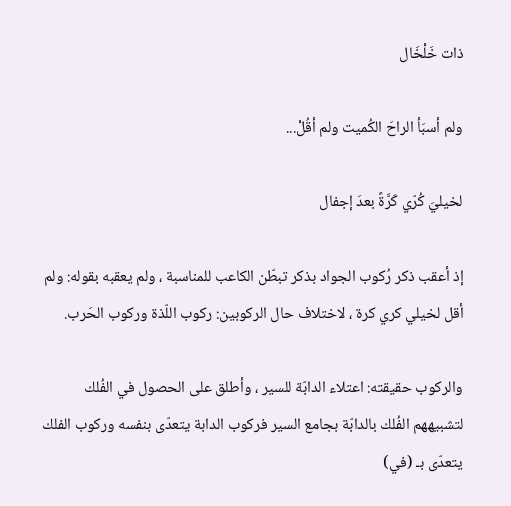ذات خَلْخَال

ولم أسبَأ الراحَ الكُميت ولم أقُلْ...

لخيليَ كُرّي كَرَّةً بعدَ إجفال

إذ أعقب ذكر رُكوب الجواد بذكر تبطّن الكاعب للمناسبة ، ولم يعقبه بقوله: ولم أقل لخيلي كري كرة ، لاختلاف حال الركوبين: ركوب اللّذة وركوب الحَرب.

والركوب حقيقته: اعتلاء الدابّة للسير ، وأطلق على الحصول في الفُلك لتشبيههم الفُلك بالدابّة بجامع السير فركوب الدابة يتعدّى بنفسه وركوب الفلك يتعدّى بـ (في)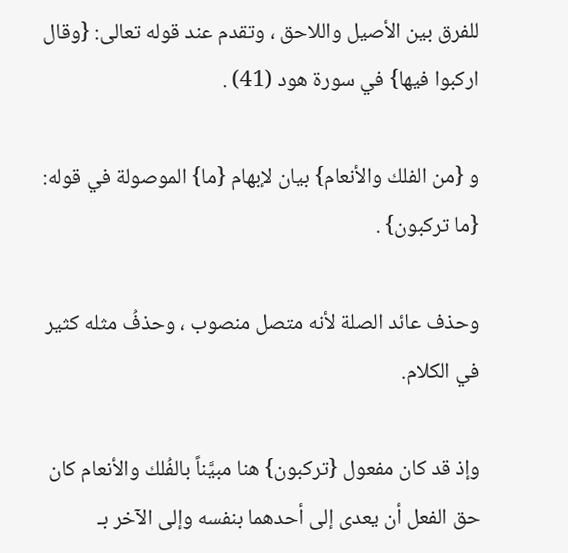للفرق بين الأصيل واللاحق ، وتقدم عند قوله تعالى: {وقال اركبوا فيها} في سورة هود (41) .

و {من الفلك والأنعام} بيان لإبهام {ما} الموصولة في قوله: {ما تركبون} .

وحذف عائد الصلة لأنه متصل منصوب ، وحذفُ مثله كثير في الكلام.

وإذ قد كان مفعول {تركبون} هنا مبيَّناً بالفُلك والأنعام كان حق الفعل أن يعدى إلى أحدهما بنفسه وإلى الآخر بـ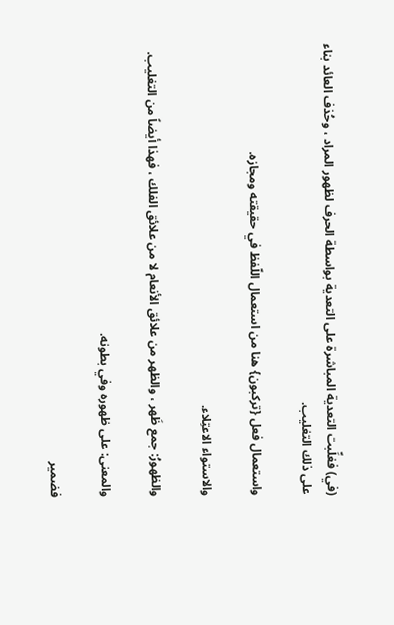(في) فغلِّبت التعدية المباشرة على التعدية بواسطة الحرف لظهور المراد ، وحُذف العائد بناء على ذلك التغليب.

واستعمال فعل {تركبون} هنا من استعمال اللّفظ في حقيقته ومجازه.

والاستواء الاعتِلاء.

والظهورُ: جمع ظَهر ، والظهر من علائق الأنعام لا من علائق الفلك ، فهذا أيضاً من التغليب.

والمعنى: على ظهوره وفي بطونه.

فضمير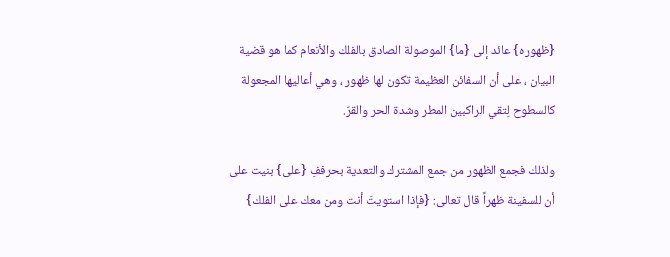{ظهوره} عائد إلى {ما} الموصولة الصادق بالفلك والأنعام كما هو قضية البيان ، على أن السفائن العظيمة تكون لها ظهور ، وهي أعاليها المجعولة كالسطوح لِتقي الراكبين المطر وشدة الحر والقرّ.

ولذلك فجمع الظهور من جمع المشترك والتعدية بحرففِ {على} بنيت على أن للسفينة ظهراً قال تعالى: {فإذا استويتَ أنت ومن معك على الفلك}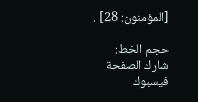[المؤمنون: 28] .

حجم الخط:
شارك الصفحة
فيسبوك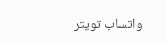واتساب تويتر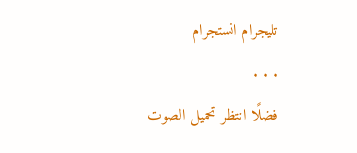تليجرام انستجرام
. . .
فضلًا انتظر تحميل الصوت